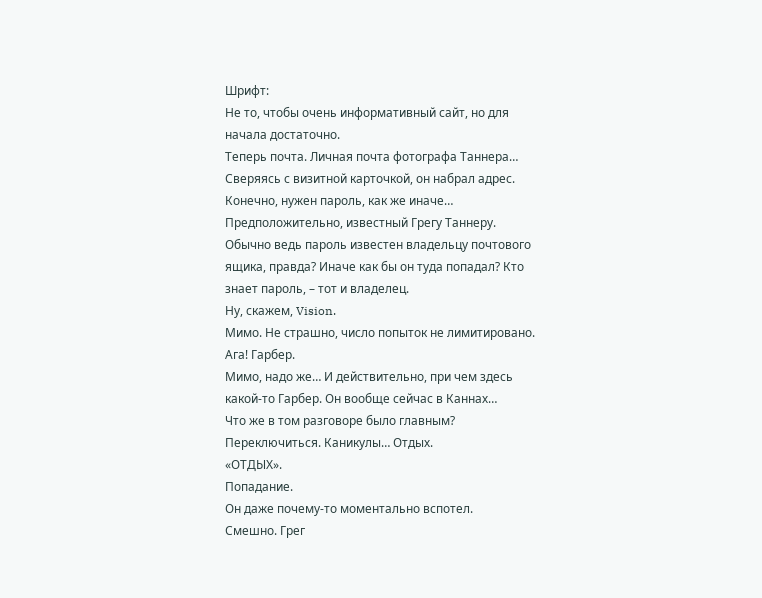Шрифт:
Не то, чтобы очень информативный сайт, но для начала достаточно.
Теперь почта. Личная почта фотографа Таннера…
Сверяясь с визитной карточкой, он набрал адрес.
Конечно, нужен пароль, как же иначе…
Предположительно, известный Грегу Таннеру. Обычно ведь пароль известен владельцу почтового ящика, правда? Иначе как бы он туда попадал? Кто знает пароль, – тот и владелец.
Ну, скажем, Vision.
Мимо. Не страшно, число попыток не лимитировано.
Ага! Гарбер.
Мимо, надо же… И действительно, при чем здесь какой-то Гарбер. Он вообще сейчас в Каннах…
Что же в том разговоре было главным?
Переключиться. Каникулы… Отдых.
«ОТДЫХ».
Попадание.
Он даже почему-то моментально вспотел.
Смешно. Грег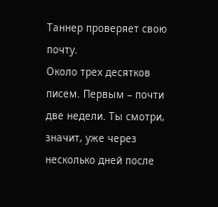Таннер проверяет свою почту.
Около трех десятков писем. Первым – почти две недели. Ты смотри, значит, уже через несколько дней после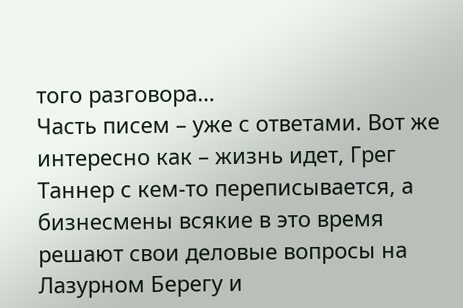того разговора…
Часть писем – уже с ответами. Вот же интересно как – жизнь идет, Грег Таннер с кем-то переписывается, а бизнесмены всякие в это время решают свои деловые вопросы на Лазурном Берегу и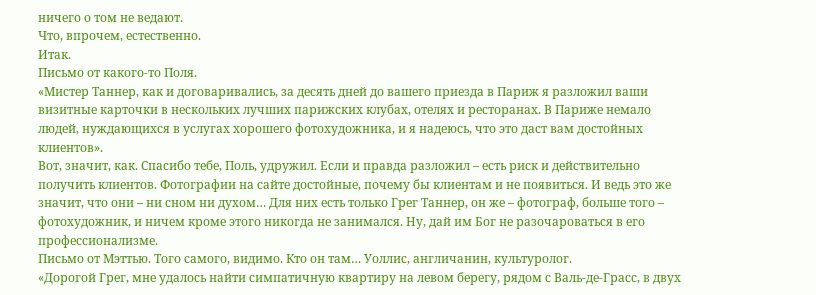ничего о том не ведают.
Что, впрочем, естественно.
Итак.
Письмо от какого-то Поля.
«Мистер Таннер, как и договаривались, за десять дней до вашего приезда в Париж я разложил ваши визитные карточки в нескольких лучших парижских клубах, отелях и ресторанах. В Париже немало людей, нуждающихся в услугах хорошего фотохудожника, и я надеюсь, что это даст вам достойных клиентов».
Вот, значит, как. Спасибо тебе, Поль, удружил. Если и правда разложил – есть риск и действительно получить клиентов. Фотографии на сайте достойные, почему бы клиентам и не появиться. И ведь это же значит, что они – ни сном ни духом… Для них есть только Грег Таннер, он же – фотограф, больше того – фотохудожник, и ничем кроме этого никогда не занимался. Ну, дай им Бог не разочароваться в его профессионализме.
Письмо от Мэттью. Того самого, видимо. Кто он там… Уоллис, англичанин, культуролог.
«Дорогой Грег, мне удалось найти симпатичную квартиру на левом берегу, рядом с Валь-де-Грасс, в двух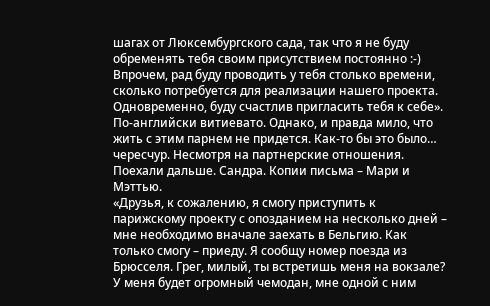шагах от Люксембургского сада, так что я не буду обременять тебя своим присутствием постоянно :-) Впрочем, рад буду проводить у тебя столько времени, сколько потребуется для реализации нашего проекта. Одновременно, буду счастлив пригласить тебя к себе».
По-английски витиевато. Однако, и правда мило, что жить с этим парнем не придется. Как-то бы это было… чересчур. Несмотря на партнерские отношения.
Поехали дальше. Сандра. Копии письма – Мари и Мэттью.
«Друзья, к сожалению, я смогу приступить к парижскому проекту с опозданием на несколько дней – мне необходимо вначале заехать в Бельгию. Как только смогу – приеду. Я сообщу номер поезда из Брюсселя. Грег, милый, ты встретишь меня на вокзале? У меня будет огромный чемодан, мне одной с ним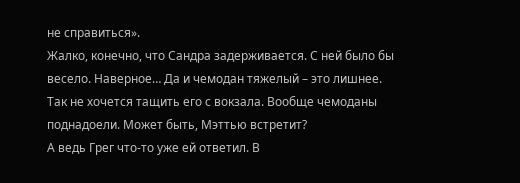не справиться».
Жалко, конечно, что Сандра задерживается. С ней было бы весело. Наверное… Да и чемодан тяжелый – это лишнее. Так не хочется тащить его с вокзала. Вообще чемоданы поднадоели. Может быть, Мэттью встретит?
А ведь Грег что-то уже ей ответил. В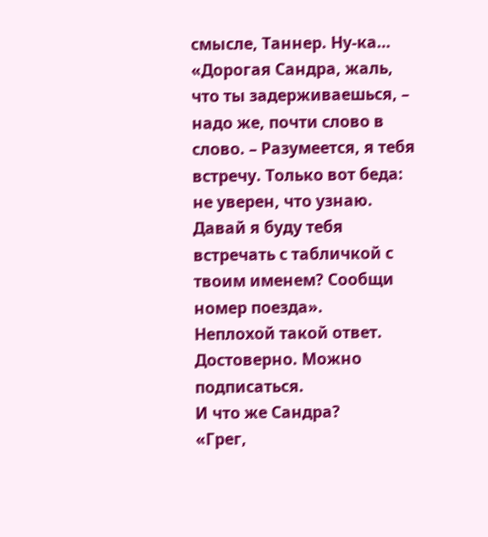смысле, Таннер. Ну-ка…
«Дорогая Сандра, жаль, что ты задерживаешься, – надо же, почти слово в слово. – Разумеется, я тебя встречу. Только вот беда: не уверен, что узнаю. Давай я буду тебя встречать с табличкой с твоим именем? Сообщи номер поезда».
Неплохой такой ответ. Достоверно. Можно подписаться.
И что же Сандра?
«Грег,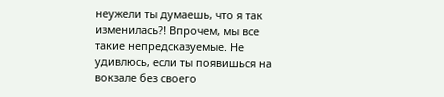неужели ты думаешь, что я так изменилась?! Впрочем, мы все такие непредсказуемые. Не удивлюсь, если ты появишься на вокзале без своего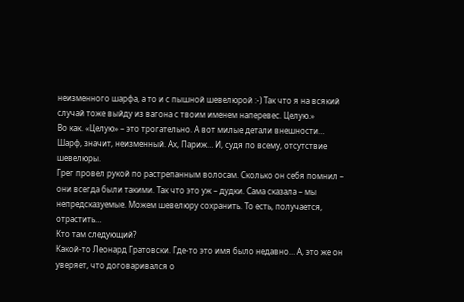неизменного шарфа, а то и с пышной шевелюрой :-) Так что я на всякий случай тоже выйду из вагона с твоим именем наперевес. Целую.»
Во как. «Целую» – это трогательно. А вот милые детали внешности… Шарф, значит, неизменный. Ах, Париж… И, судя по всему, отсутствие шевелюры.
Грег провел рукой по растрепанным волосам. Сколько он себя помнил – они всегда были такими. Так что это уж – дудки. Сама сказала – мы непредсказуемые. Можем шевелюру сохранить. То есть, получается, отрастить…
Кто там следующий?
Какой-то Леонард Гратовски. Где-то это имя было недавно… А, это же он уверяет, что договаривался о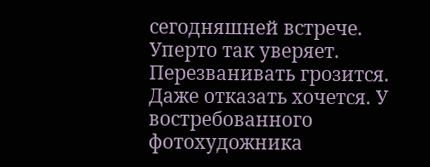сегодняшней встрече. Уперто так уверяет. Перезванивать грозится. Даже отказать хочется. У востребованного фотохудожника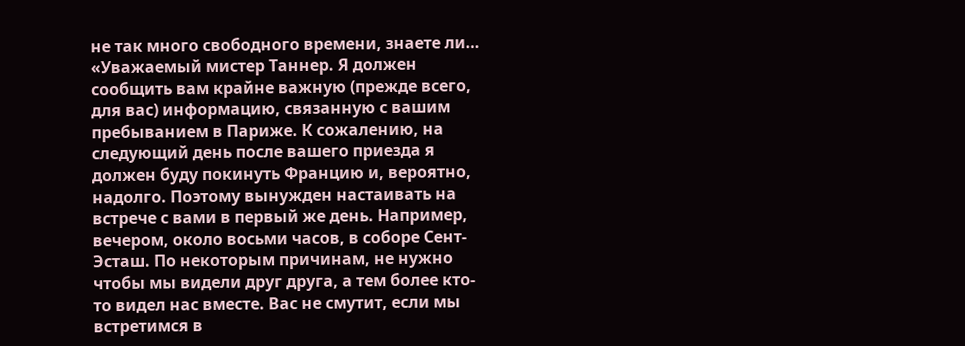не так много свободного времени, знаете ли…
«Уважаемый мистер Таннер. Я должен сообщить вам крайне важную (прежде всего, для вас) информацию, связанную с вашим пребыванием в Париже. К сожалению, на следующий день после вашего приезда я должен буду покинуть Францию и, вероятно, надолго. Поэтому вынужден настаивать на встрече с вами в первый же день. Например, вечером, около восьми часов, в соборе Сент-Эсташ. По некоторым причинам, не нужно чтобы мы видели друг друга, а тем более кто-то видел нас вместе. Вас не смутит, если мы встретимся в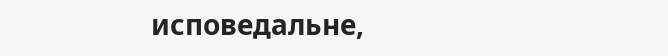исповедальне,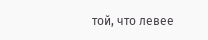той, что левее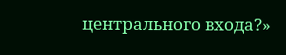центрального входа?»